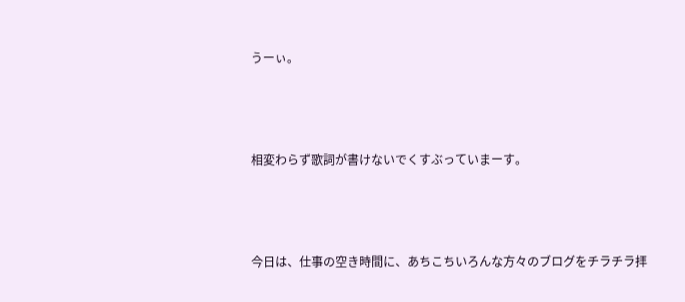うーぃ。



相変わらず歌詞が書けないでくすぶっていまーす。



今日は、仕事の空き時間に、あちこちいろんな方々のブログをチラチラ拝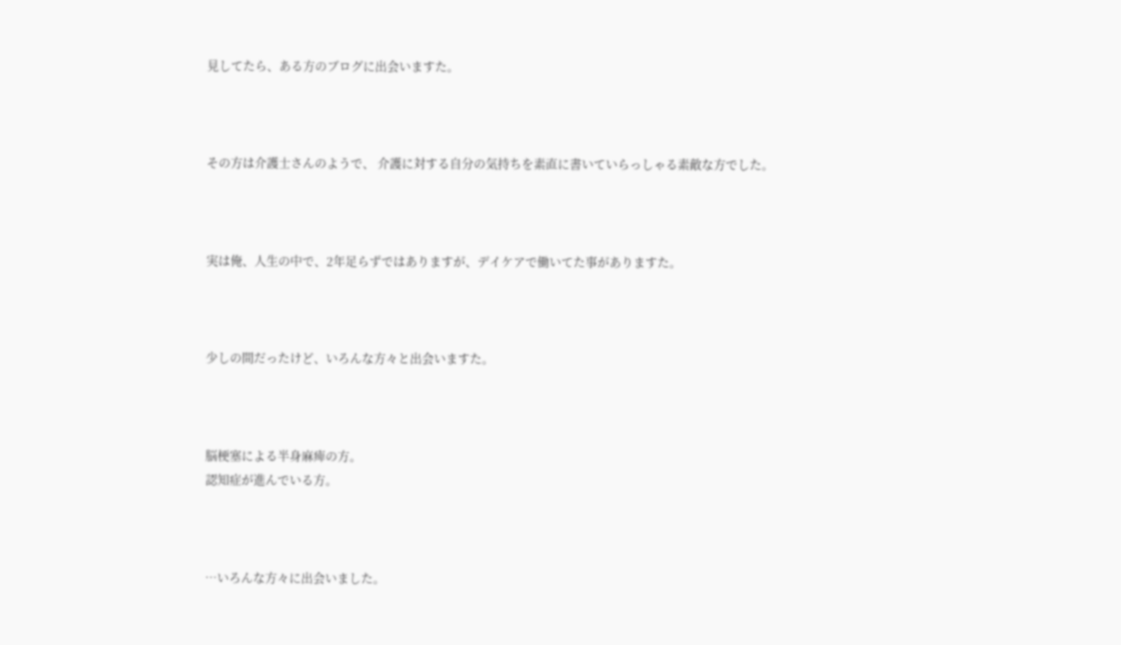見してたら、ある方のブログに出会いますた。



その方は介護士さんのようで、 介護に対する自分の気持ちを素直に書いていらっしゃる素敵な方でした。



実は俺、人生の中で、2年足らずではありますが、デイケアで働いてた事がありますた。



少しの間だったけど、いろんな方々と出会いますた。



脳梗塞による半身麻痺の方。
認知症が進んでいる方。



…いろんな方々に出会いました。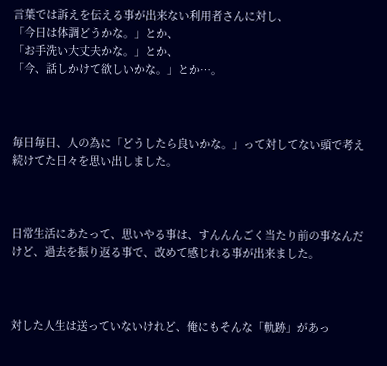言葉では訴えを伝える事が出来ない利用者さんに対し、
「今日は体調どうかな。」とか、
「お手洗い大丈夫かな。」とか、
「今、話しかけて欲しいかな。」とか…。



毎日毎日、人の為に「どうしたら良いかな。」って対してない頭で考え続けてた日々を思い出しました。



日常生活にあたって、思いやる事は、すんんんごく当たり前の事なんだけど、過去を振り返る事で、改めて感じれる事が出来ました。



対した人生は送っていないけれど、俺にもそんな「軌跡」があっ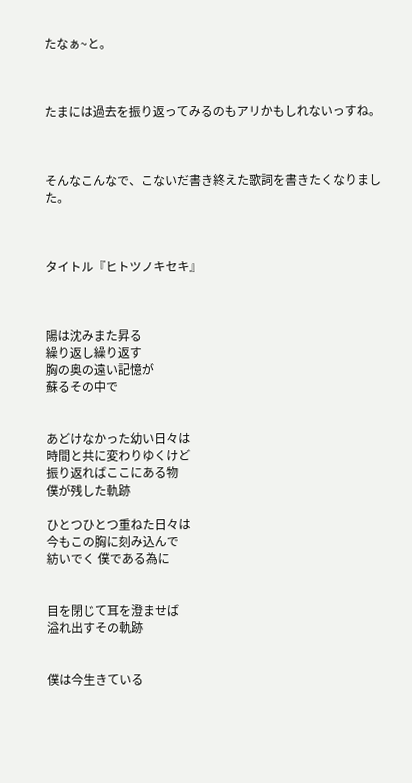たなぁ~と。



たまには過去を振り返ってみるのもアリかもしれないっすね。



そんなこんなで、こないだ書き終えた歌詞を書きたくなりました。



タイトル『ヒトツノキセキ』



陽は沈みまた昇る
繰り返し繰り返す
胸の奥の遠い記憶が
蘇るその中で


あどけなかった幼い日々は
時間と共に変わりゆくけど
振り返ればここにある物
僕が残した軌跡

ひとつひとつ重ねた日々は
今もこの胸に刻み込んで
紡いでく 僕である為に


目を閉じて耳を澄ませば
溢れ出すその軌跡


僕は今生きている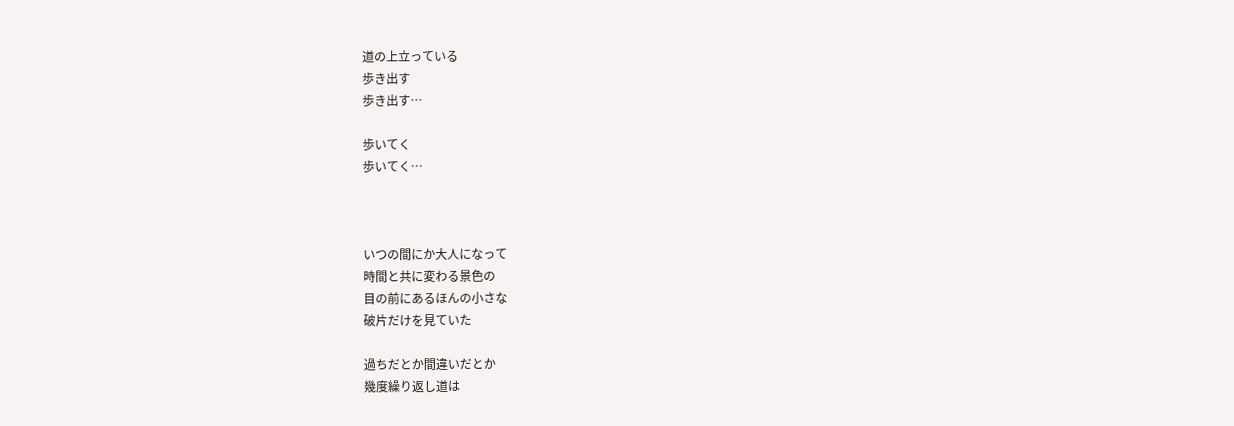道の上立っている
歩き出す
歩き出す…

歩いてく
歩いてく…



いつの間にか大人になって
時間と共に変わる景色の
目の前にあるほんの小さな
破片だけを見ていた

過ちだとか間違いだとか
幾度繰り返し道は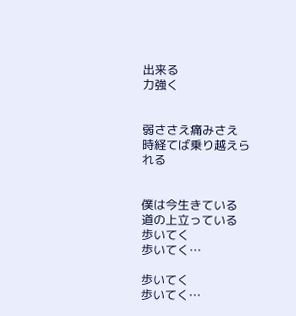出来る
力強く


弱ささえ痛みさえ
時経てば乗り越えられる


僕は今生きている
道の上立っている
歩いてく
歩いてく…

歩いてく
歩いてく…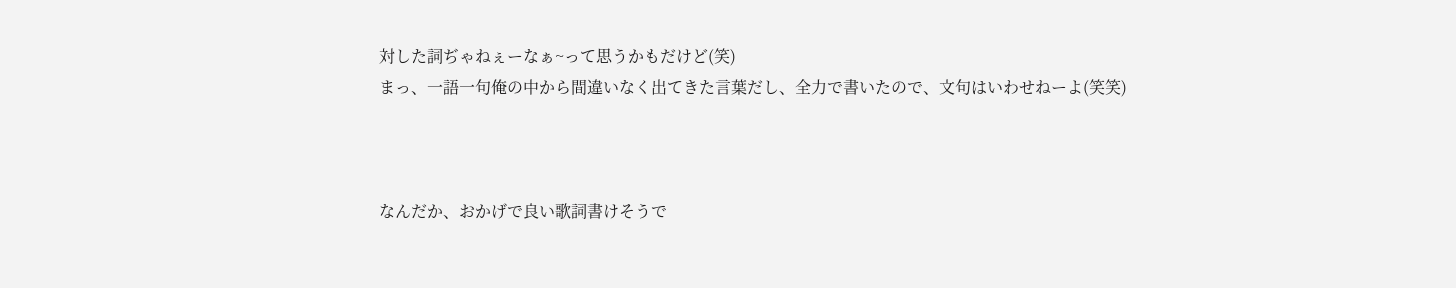対した詞ぢゃねぇーなぁ~って思うかもだけど(笑)
まっ、一語一句俺の中から間違いなく出てきた言葉だし、全力で書いたので、文句はいわせねーよ(笑笑)



なんだか、おかげで良い歌詞書けそうで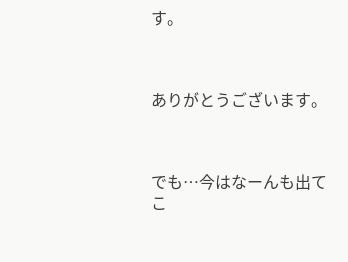す。



ありがとうございます。



でも…今はなーんも出てこ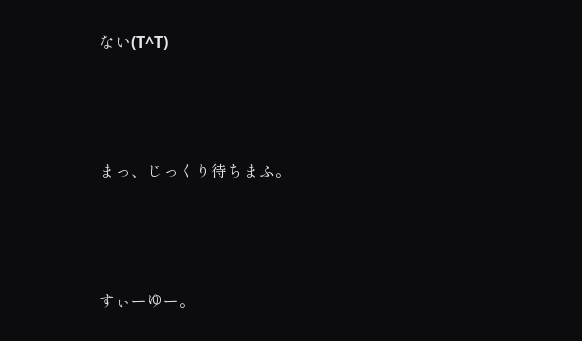ない(T^T)



まっ、じっくり待ちまふ。



すぃーゆー。